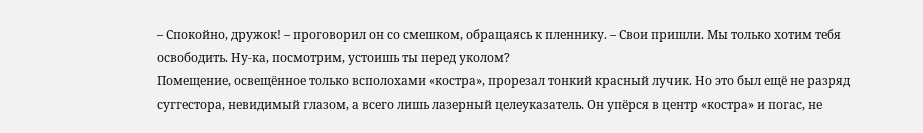– Спокойно, дружок! – проговорил он со смешком, обращаясь к пленнику. – Свои пришли. Мы только хотим тебя освободить. Ну-ка, посмотрим, устоишь ты перед уколом?
Помещение, освещённое только всполохами «костра», прорезал тонкий красный лучик. Но это был ещё не разряд суггестора, невидимый глазом, а всего лишь лазерный целеуказатель. Он упёрся в центр «костра» и погас, не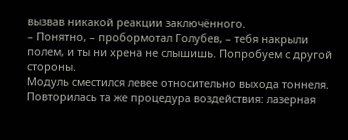вызвав никакой реакции заключённого.
– Понятно, – пробормотал Голубев, – тебя накрыли полем, и ты ни хрена не слышишь. Попробуем с другой стороны.
Модуль сместился левее относительно выхода тоннеля.
Повторилась та же процедура воздействия: лазерная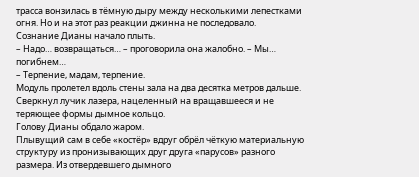трасса вонзилась в тёмную дыру между несколькими лепестками огня. Но и на этот раз реакции джинна не последовало.
Сознание Дианы начало плыть.
– Надо… возвращаться… – проговорила она жалобно. – Мы… погибнем…
– Терпение, мадам, терпение.
Модуль пролетел вдоль стены зала на два десятка метров дальше.
Сверкнул лучик лазера, нацеленный на вращавшееся и не теряющее формы дымное кольцо.
Голову Дианы обдало жаром.
Плывущий сам в себе «костёр» вдруг обрёл чёткую материальную структуру из пронизывающих друг друга «парусов» разного размера. Из отвердевшего дымного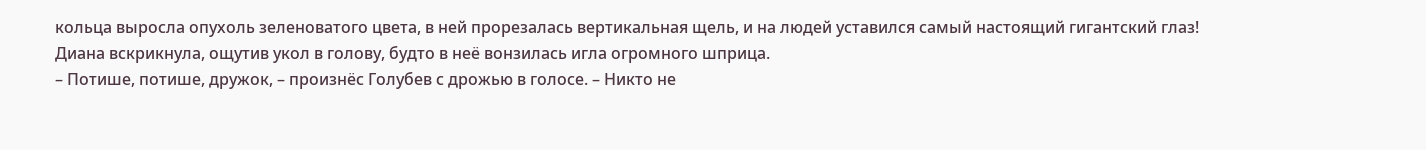кольца выросла опухоль зеленоватого цвета, в ней прорезалась вертикальная щель, и на людей уставился самый настоящий гигантский глаз!
Диана вскрикнула, ощутив укол в голову, будто в неё вонзилась игла огромного шприца.
– Потише, потише, дружок, – произнёс Голубев с дрожью в голосе. – Никто не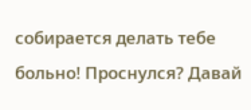собирается делать тебе больно! Проснулся? Давай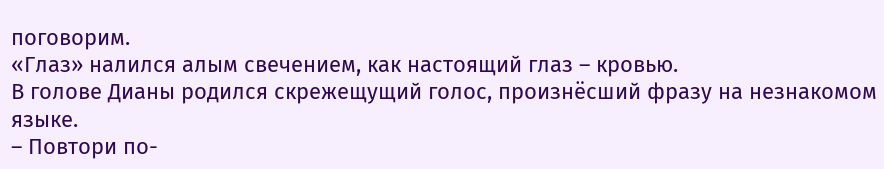поговорим.
«Глаз» налился алым свечением, как настоящий глаз – кровью.
В голове Дианы родился скрежещущий голос, произнёсший фразу на незнакомом языке.
– Повтори по-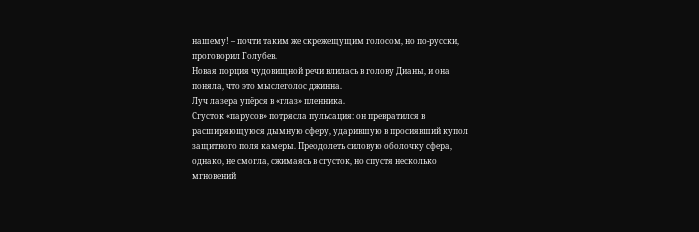нашему! – почти таким же скрежещущим голосом, но по-русски, проговорил Голубев.
Новая порция чудовищной речи влилась в голову Дианы, и она поняла, что это мыслеголос джинна.
Луч лазера упёрся в «глаз» пленника.
Сгусток «парусов» потрясла пульсация: он превратился в расширяющуюся дымную сферу, ударившую в просиявший купол защитного поля камеры. Преодолеть силовую оболочку сфера, однако, не смогла, сжимаясь в сгусток, но спустя несколько мгновений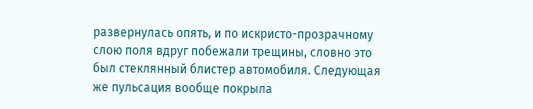развернулась опять, и по искристо-прозрачному слою поля вдруг побежали трещины, словно это был стеклянный блистер автомобиля. Следующая же пульсация вообще покрыла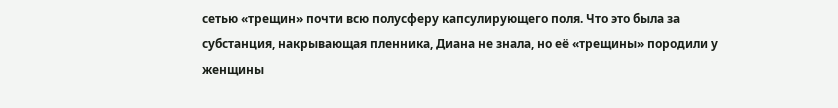сетью «трещин» почти всю полусферу капсулирующего поля. Что это была за субстанция, накрывающая пленника, Диана не знала, но её «трещины» породили у женщины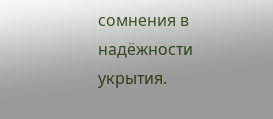сомнения в надёжности укрытия.